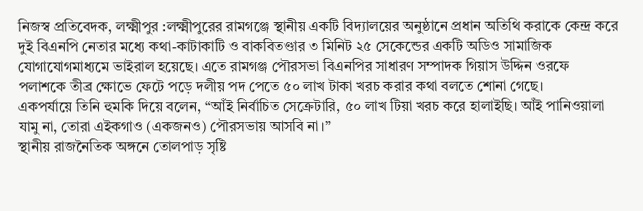নিজস্ব প্রতিবেদক, লক্ষ্মীপুর :লক্ষ্মীপুরের রামগঞ্জে স্থানীয় একটি বিদ্যালয়ের অনুষ্ঠানে প্রধান অতিথি করাকে কেন্দ্র করে দুই বিএনপি নেতার মধ্যে কথা-কাটাকাটি ও বাকবিতণ্ডার ৩ মিনিট ২৫ সেকেন্ডের একটি অডিও সামাজিক যোগাযোগমাধ্যমে ভাইরাল হয়েছে। এতে রামগঞ্জ পৌরসভা বিএনপির সাধারণ সম্পাদক গিয়াস উদ্দিন ওরফে পলাশকে তীব্র ক্ষোভে ফেটে পড়ে দলীয় পদ পেতে ৫০ লাখ টাকা খরচ করার কথা বলতে শোনা গেছে।
একপর্যায়ে তিনি হুমকি দিয়ে বলেন, “আঁই নির্বাচিত সেক্রেটারি, ৫০ লাখ টিয়া খরচ করে হালাইছি। আঁই পানিওয়ালা যামু না, তোরা এইকগাও (একজনও) পৌরসভায় আসবি না।”
স্থানীয় রাজনৈতিক অঙ্গনে তোলপাড় সৃষ্টি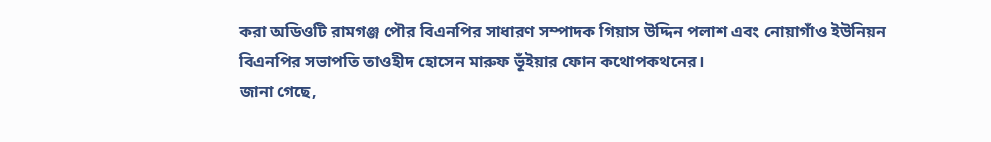করা অডিওটি রামগঞ্জ পৌর বিএনপির সাধারণ সম্পাদক গিয়াস উদ্দিন পলাশ এবং নোয়াগাঁও ইউনিয়ন বিএনপির সভাপতি তাওহীদ হোসেন মারুফ ভূঁইয়ার ফোন কথোপকথনের।
জানা গেছে,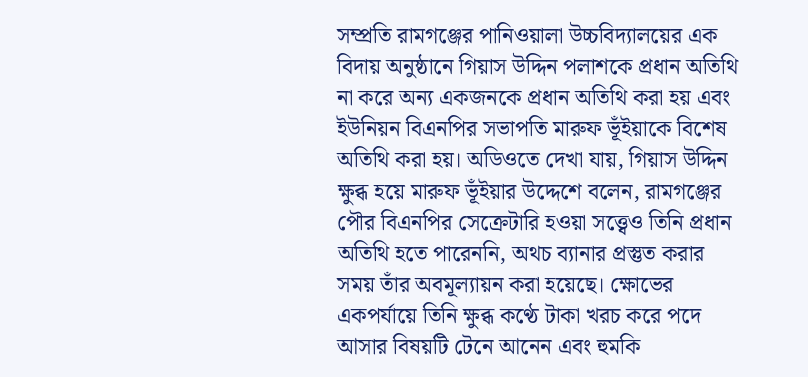সম্প্রতি রামগঞ্জের পানিওয়ালা উচ্চবিদ্যালয়ের এক বিদায় অনুষ্ঠানে গিয়াস উদ্দিন পলাশকে প্রধান অতিথি না করে অন্য একজনকে প্রধান অতিথি করা হয় এবং ইউনিয়ন বিএনপির সভাপতি মারুফ ভূঁইয়াকে বিশেষ অতিথি করা হয়। অডিওতে দেখা যায়, গিয়াস উদ্দিন ক্ষুব্ধ হয়ে মারুফ ভূঁইয়ার উদ্দেশে বলেন, রামগঞ্জের পৌর বিএনপির সেক্রেটারি হওয়া সত্ত্বেও তিনি প্রধান অতিথি হতে পারেননি, অথচ ব্যানার প্রস্তুত করার সময় তাঁর অবমূল্যায়ন করা হয়েছে। ক্ষোভের একপর্যায়ে তিনি ক্ষুব্ধ কণ্ঠে টাকা খরচ করে পদে আসার বিষয়টি টেনে আনেন এবং হুমকি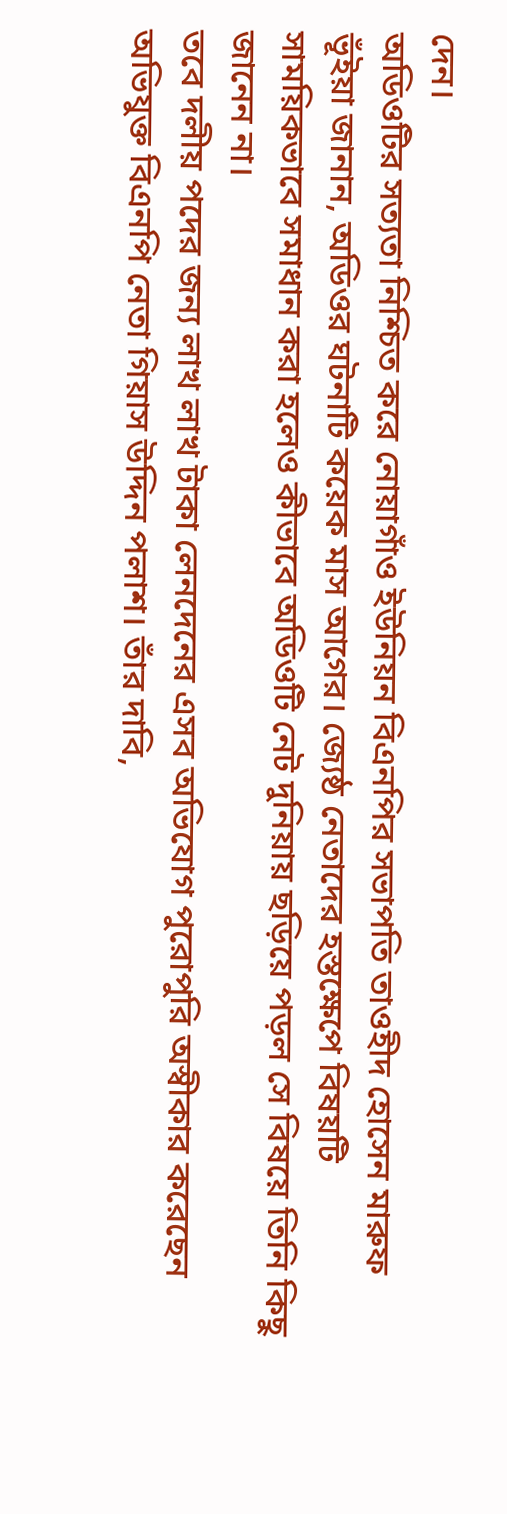দেন।
অডিওটির সত্যতা নিশ্চিত করে নোয়াগাঁও ইউনিয়ন বিএনপির সভাপতি তাওহীদ হোসেন মারুফ ভূঁইয়া জানান, অডিওর ঘটনাটি কয়েক মাস আগের। জ্যেষ্ঠ নেতাদের হস্তক্ষেপে বিষয়টি সাময়িকভাবে সমাধান করা হলেও কীভাবে অডিওটি নেট দুনিয়ায় ছড়িয়ে পড়ল সে বিষয়ে তিনি কিছু জানেন না।
তবে দলীয় পদের জন্য লাখ লাখ টাকা লেনদেনের এসব অভিযোগ পুরোপুরি অস্বীকার করেছেন অভিযুক্ত বিএনপি নেতা গিয়াস উদ্দিন পলাশ। তাঁর দাবি,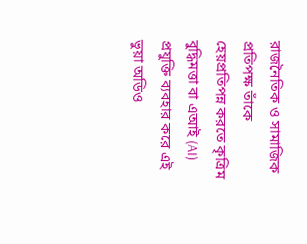রাজনৈতিক ও সামাজিক প্রতিপক্ষ তাঁকে হেয়প্রতিপন্ন করতে কৃত্রিম বুদ্ধিমত্তা বা এআই (AI) প্রযুক্তি ব্যবহার করে এই ভুয়া অডিও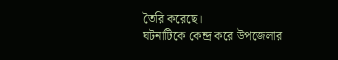তৈরি করেছে।
ঘটনাটিকে কেন্দ্র করে উপজেলার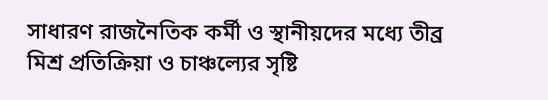সাধারণ রাজনৈতিক কর্মী ও স্থানীয়দের মধ্যে তীব্র মিশ্র প্রতিক্রিয়া ও চাঞ্চল্যের সৃষ্টি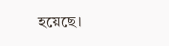হয়েছে।